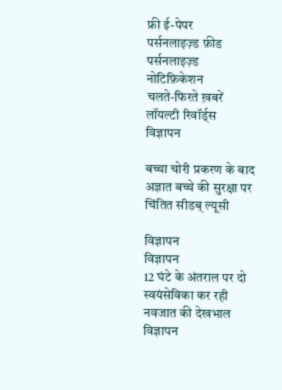फ्री ई-पेपर
पर्सनलाइज़्ड फ़ीड
पर्सनलाइज़्ड नोटिफ़िकेशन
चलते-फिरते ख़बरें
लॉयल्टी रिवॉर्ड्स
विज्ञापन

बच्चा चोरी प्रकरण के बाद अज्ञात बच्चे की सुरक्षा पर चिंतित सीडब् ल्यूसी

विज्ञापन
विज्ञापन
12 घंटे के अंतराल पर दो स्वयंसेविका कर रही नवजात की देखभाल
विज्ञापन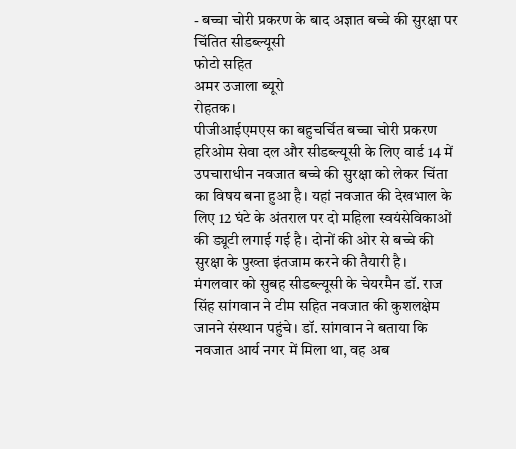- बच्चा चोरी प्रकरण के बाद अज्ञात बच्चे की सुरक्षा पर चिंतित सीडब्ल्यूसी
फोटो सहित
अमर उजाला ब्यूरो
रोहतक।
पीजीआईएमएस का बहुचर्चित बच्चा चोरी प्रकरण हरिओम सेवा दल और सीडब्ल्यूसी के लिए वार्ड 14 में उपचाराधीन नवजात बच्चे की सुरक्षा को लेकर चिंता का विषय बना हुआ है। यहां नवजात की देखभाल के लिए 12 घंटे के अंतराल पर दो महिला स्वयंसेविकाओं की ड्यूटी लगाई गई है। दोनों की ओर से बच्चे की सुरक्षा के पुख्ता इंतजाम करने की तैयारी है।
मंगलवार को सुबह सीडब्ल्यूसी के चेयरमैन डॉ. राज सिंह सांगवान ने टीम सहित नवजात की कुशलक्षेम जानने संस्थान पहुंचे। डॉ. सांगवान ने बताया कि नवजात आर्य नगर में मिला था, वह अब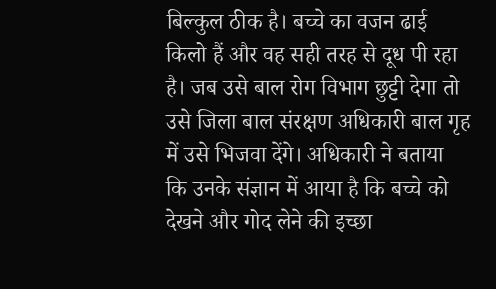बिल्कुल ठीक है। बच्चे का वजन ढाई किलो हैं और वह सही तरह से दूध पी रहा है। जब उसे बाल रोग विभाग छुट्टी देगा तो उसे जिला बाल संरक्षण अधिकारी बाल गृह में उसे भिजवा देंगे। अधिकारी ने बताया कि उनके संज्ञान में आया है कि बच्चे को देखने और गोद लेने की इच्छा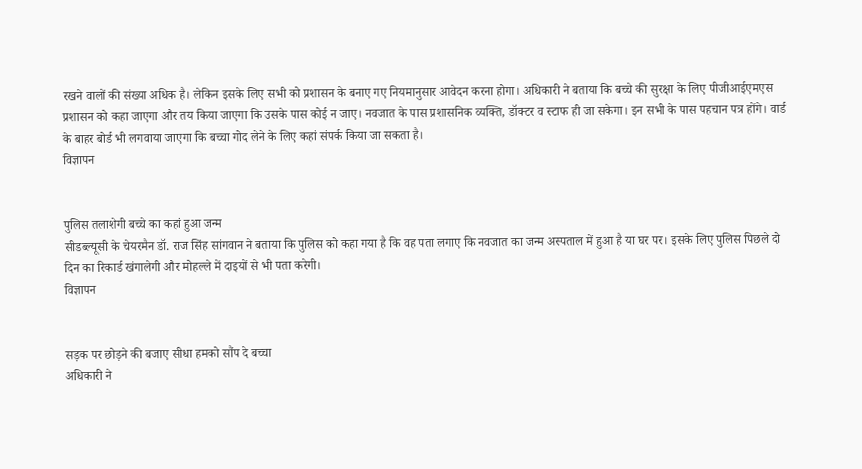रखने वालों की संख्या अधिक है। लेकिन इसके लिए सभी को प्रशासन के बनाए गए नियमानुसार आवेदन करना होगा। अधिकारी ने बताया कि बच्चे की सुरक्षा के लिए पीजीआईएमएस प्रशासन को कहा जाएगा और तय किया जाएगा कि उसके पास कोई न जाए। नवजात के पास प्रशासनिक व्यक्ति, डॉक्टर व स्टाफ ही जा सकेगा। इन सभी के पास पहचान पत्र होंगे। वार्ड के बाहर बोर्ड भी लगवाया जाएगा कि बच्चा गोद लेने के लिए कहां संपर्क किया जा सकता है।
विज्ञापन


पुलिस तलाशेगी बच्चे का कहां हुआ जन्म
सीडब्ल्यूसी के चेयरमैन डॉ. राज सिंह सांगवान ने बताया कि पुलिस को कहा गया है कि वह पता लगाए कि नवजात का जन्म अस्पताल में हुआ है या घर पर। इसके लिए पुलिस पिछले दो दिन का रिकार्ड खंगालेगी और मोहल्ले में दाइयों से भी पता करेगी।
विज्ञापन


सड़क पर छोड़ने की बजाए सीधा हमको सौंप दे बच्चा
अधिकारी ने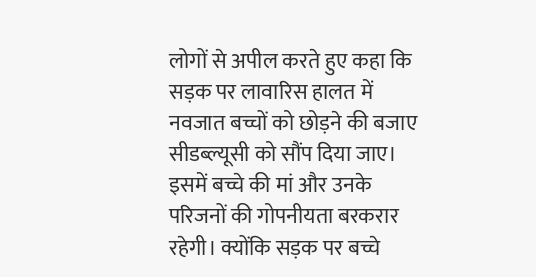लोगों से अपील करते हुए कहा कि सड़क पर लावारिस हालत में नवजात बच्चों को छोड़ने की बजाए सीडब्ल्यूसी को सौंप दिया जाए। इसमें बच्चे की मां और उनके परिजनों की गोपनीयता बरकरार रहेगी। क्योंकि सड़क पर बच्चे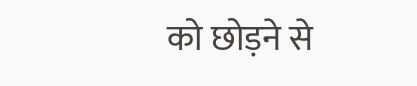को छोड़ने से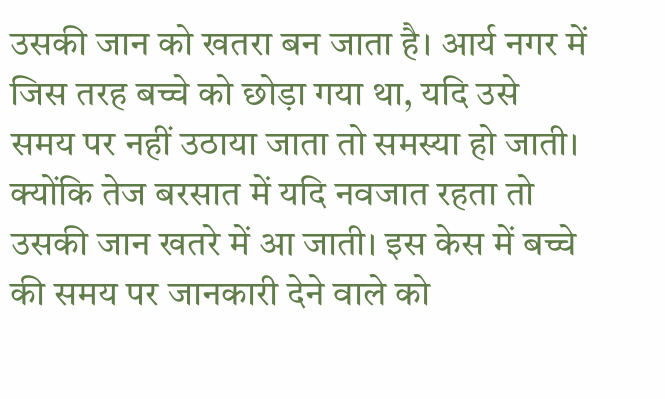उसकी जान को खतरा बन जाता है। आर्य नगर में जिस तरह बच्चे को छोड़ा गया था, यदि उसे समय पर नहीं उठाया जाता तो समस्या हो जाती। क्योंकि तेज बरसात में यदि नवजात रहता तो उसकी जान खतरे में आ जाती। इस केस में बच्चे की समय पर जानकारी देने वाले को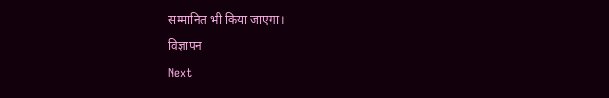सम्मानित भी किया जाएगा।
विज्ञापन
Next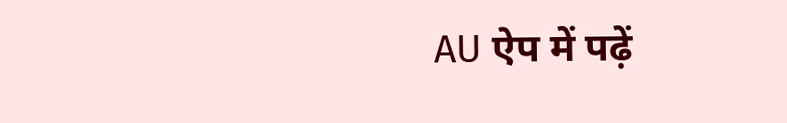AU ऐप में पढ़ें